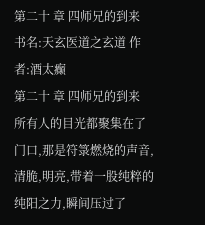第二十 章 四师兄的到来
书名:天玄医道之玄道 作者:酒太癫
第二十 章 四师兄的到来
所有人的目光都聚集在了门口,那是符箓燃烧的声音,清脆,明亮,带着一股纯粹的纯阳之力,瞬间压过了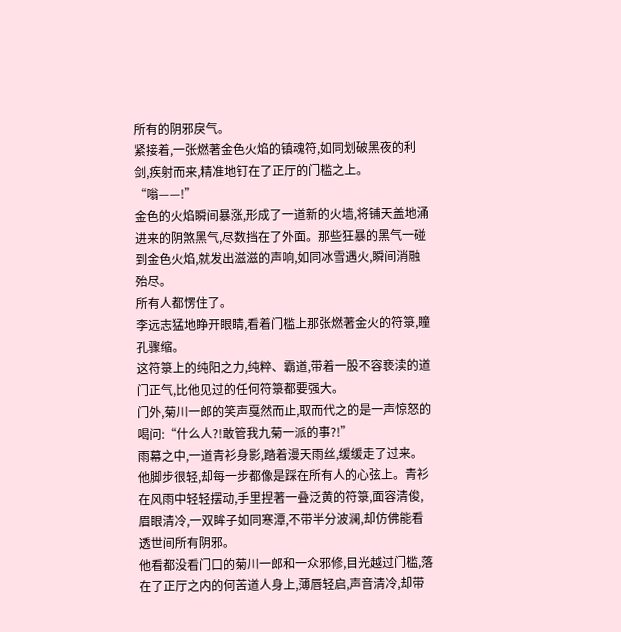所有的阴邪戾气。
紧接着,一张燃著金色火焰的镇魂符,如同划破黑夜的利剑,疾射而来,精准地钉在了正厅的门槛之上。
“嗡——!”
金色的火焰瞬间暴涨,形成了一道新的火墙,将铺天盖地涌进来的阴煞黑气,尽数挡在了外面。那些狂暴的黑气一碰到金色火焰,就发出滋滋的声响,如同冰雪遇火,瞬间消融殆尽。
所有人都愣住了。
李远志猛地睁开眼睛,看着门槛上那张燃著金火的符箓,瞳孔骤缩。
这符箓上的纯阳之力,纯粹、霸道,带着一股不容亵渎的道门正气,比他见过的任何符箓都要强大。
门外,菊川一郎的笑声戛然而止,取而代之的是一声惊怒的喝问:“什么人?!敢管我九菊一派的事?!”
雨幕之中,一道青衫身影,踏着漫天雨丝,缓缓走了过来。
他脚步很轻,却每一步都像是踩在所有人的心弦上。青衫在风雨中轻轻摆动,手里捏著一叠泛黄的符箓,面容清俊,眉眼清冷,一双眸子如同寒潭,不带半分波澜,却仿佛能看透世间所有阴邪。
他看都没看门口的菊川一郎和一众邪修,目光越过门槛,落在了正厅之内的何苦道人身上,薄唇轻启,声音清冷,却带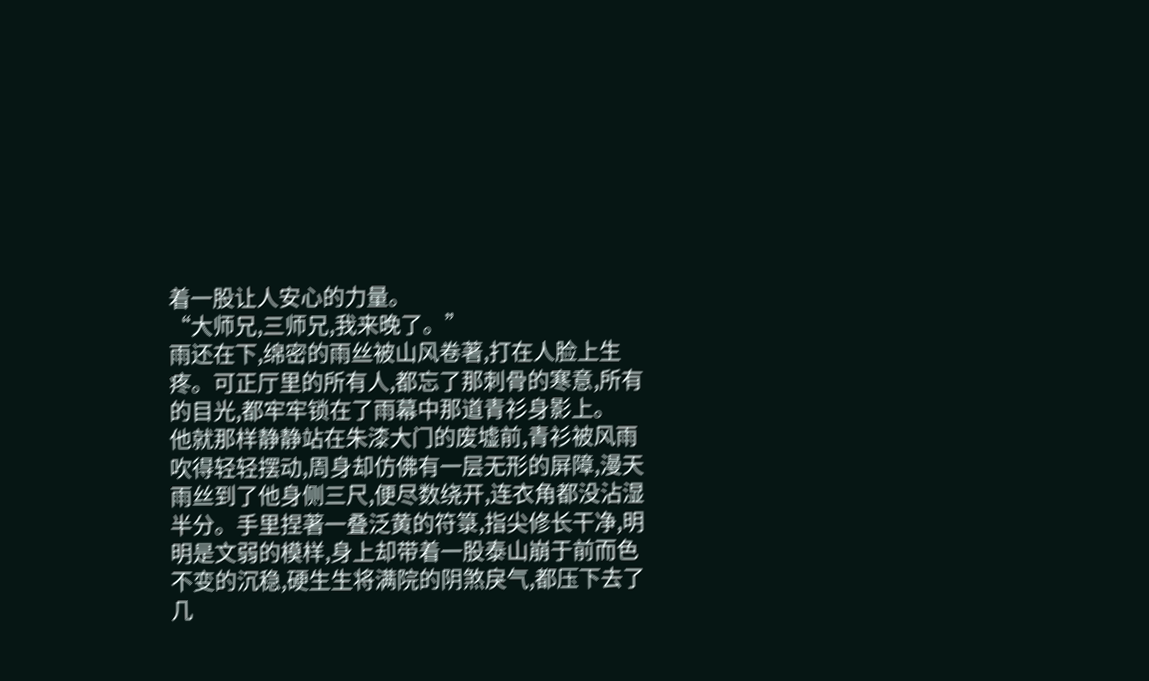着一股让人安心的力量。
“大师兄,三师兄,我来晚了。”
雨还在下,绵密的雨丝被山风卷著,打在人脸上生疼。可正厅里的所有人,都忘了那刺骨的寒意,所有的目光,都牢牢锁在了雨幕中那道青衫身影上。
他就那样静静站在朱漆大门的废墟前,青衫被风雨吹得轻轻摆动,周身却仿佛有一层无形的屏障,漫天雨丝到了他身侧三尺,便尽数绕开,连衣角都没沾湿半分。手里捏著一叠泛黄的符箓,指尖修长干净,明明是文弱的模样,身上却带着一股泰山崩于前而色不变的沉稳,硬生生将满院的阴煞戾气,都压下去了几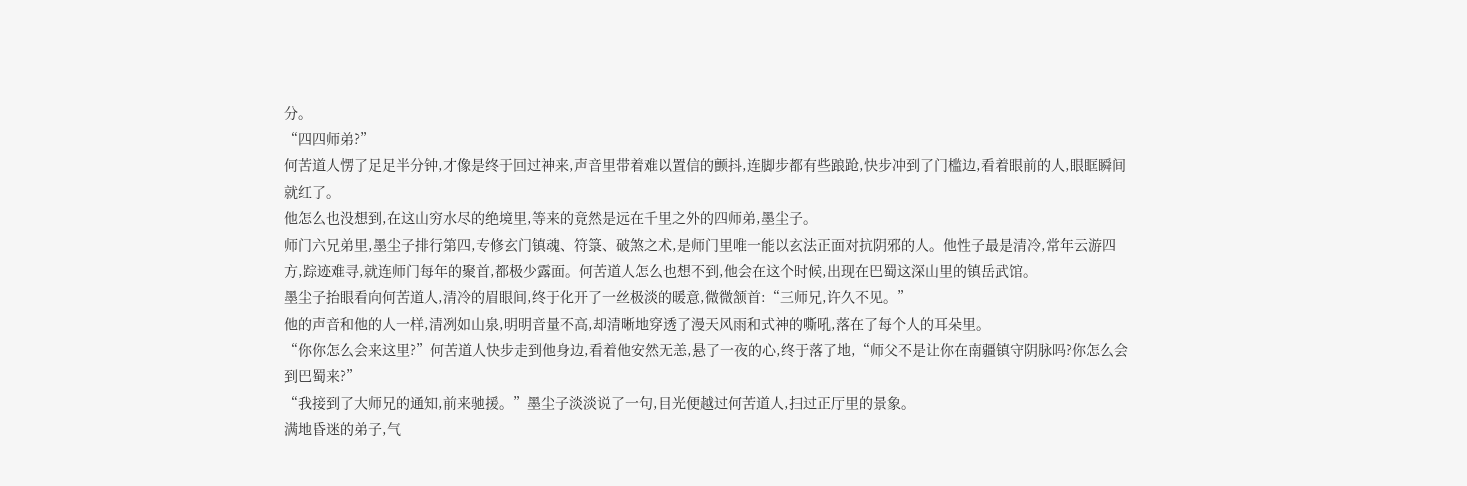分。
“四四师弟?”
何苦道人愣了足足半分钟,才像是终于回过神来,声音里带着难以置信的颤抖,连脚步都有些踉跄,快步冲到了门槛边,看着眼前的人,眼眶瞬间就红了。
他怎么也没想到,在这山穷水尽的绝境里,等来的竟然是远在千里之外的四师弟,墨尘子。
师门六兄弟里,墨尘子排行第四,专修玄门镇魂、符箓、破煞之术,是师门里唯一能以玄法正面对抗阴邪的人。他性子最是清冷,常年云游四方,踪迹难寻,就连师门每年的聚首,都极少露面。何苦道人怎么也想不到,他会在这个时候,出现在巴蜀这深山里的镇岳武馆。
墨尘子抬眼看向何苦道人,清冷的眉眼间,终于化开了一丝极淡的暖意,微微颔首:“三师兄,许久不见。”
他的声音和他的人一样,清冽如山泉,明明音量不高,却清晰地穿透了漫天风雨和式神的嘶吼,落在了每个人的耳朵里。
“你你怎么会来这里?”何苦道人快步走到他身边,看着他安然无恙,悬了一夜的心,终于落了地,“师父不是让你在南疆镇守阴脉吗?你怎么会到巴蜀来?”
“我接到了大师兄的通知,前来驰援。”墨尘子淡淡说了一句,目光便越过何苦道人,扫过正厅里的景象。
满地昏迷的弟子,气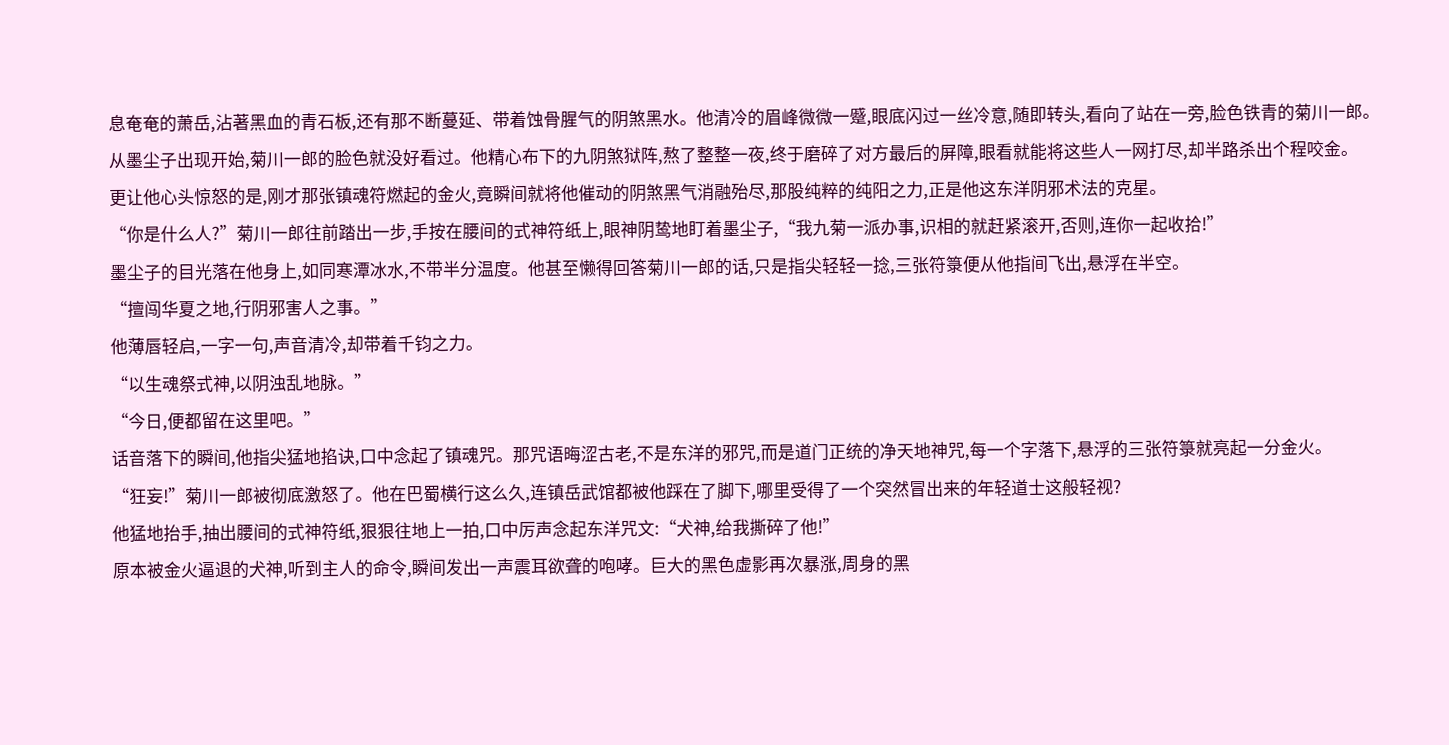息奄奄的萧岳,沾著黑血的青石板,还有那不断蔓延、带着蚀骨腥气的阴煞黑水。他清冷的眉峰微微一蹙,眼底闪过一丝冷意,随即转头,看向了站在一旁,脸色铁青的菊川一郎。
从墨尘子出现开始,菊川一郎的脸色就没好看过。他精心布下的九阴煞狱阵,熬了整整一夜,终于磨碎了对方最后的屏障,眼看就能将这些人一网打尽,却半路杀出个程咬金。
更让他心头惊怒的是,刚才那张镇魂符燃起的金火,竟瞬间就将他催动的阴煞黑气消融殆尽,那股纯粹的纯阳之力,正是他这东洋阴邪术法的克星。
“你是什么人?”菊川一郎往前踏出一步,手按在腰间的式神符纸上,眼神阴鸷地盯着墨尘子,“我九菊一派办事,识相的就赶紧滚开,否则,连你一起收拾!”
墨尘子的目光落在他身上,如同寒潭冰水,不带半分温度。他甚至懒得回答菊川一郎的话,只是指尖轻轻一捻,三张符箓便从他指间飞出,悬浮在半空。
“擅闯华夏之地,行阴邪害人之事。”
他薄唇轻启,一字一句,声音清冷,却带着千钧之力。
“以生魂祭式神,以阴浊乱地脉。”
“今日,便都留在这里吧。”
话音落下的瞬间,他指尖猛地掐诀,口中念起了镇魂咒。那咒语晦涩古老,不是东洋的邪咒,而是道门正统的净天地神咒,每一个字落下,悬浮的三张符箓就亮起一分金火。
“狂妄!”菊川一郎被彻底激怒了。他在巴蜀横行这么久,连镇岳武馆都被他踩在了脚下,哪里受得了一个突然冒出来的年轻道士这般轻视?
他猛地抬手,抽出腰间的式神符纸,狠狠往地上一拍,口中厉声念起东洋咒文:“犬神,给我撕碎了他!”
原本被金火逼退的犬神,听到主人的命令,瞬间发出一声震耳欲聋的咆哮。巨大的黑色虚影再次暴涨,周身的黑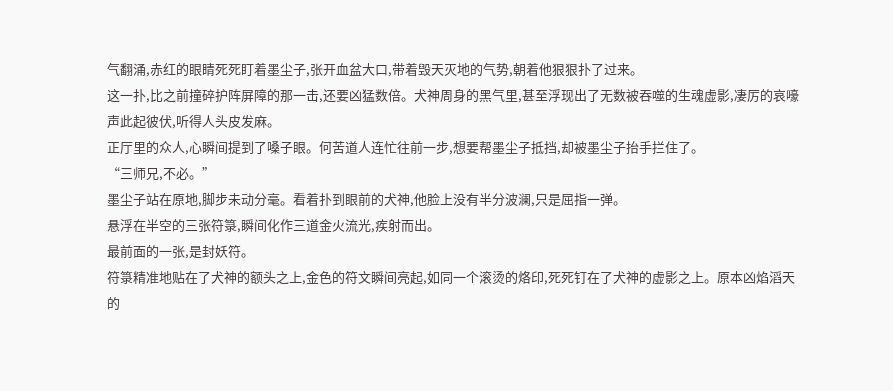气翻涌,赤红的眼睛死死盯着墨尘子,张开血盆大口,带着毁天灭地的气势,朝着他狠狠扑了过来。
这一扑,比之前撞碎护阵屏障的那一击,还要凶猛数倍。犬神周身的黑气里,甚至浮现出了无数被吞噬的生魂虚影,凄厉的哀嚎声此起彼伏,听得人头皮发麻。
正厅里的众人,心瞬间提到了嗓子眼。何苦道人连忙往前一步,想要帮墨尘子抵挡,却被墨尘子抬手拦住了。
“三师兄,不必。”
墨尘子站在原地,脚步未动分毫。看着扑到眼前的犬神,他脸上没有半分波澜,只是屈指一弹。
悬浮在半空的三张符箓,瞬间化作三道金火流光,疾射而出。
最前面的一张,是封妖符。
符箓精准地贴在了犬神的额头之上,金色的符文瞬间亮起,如同一个滚烫的烙印,死死钉在了犬神的虚影之上。原本凶焰滔天的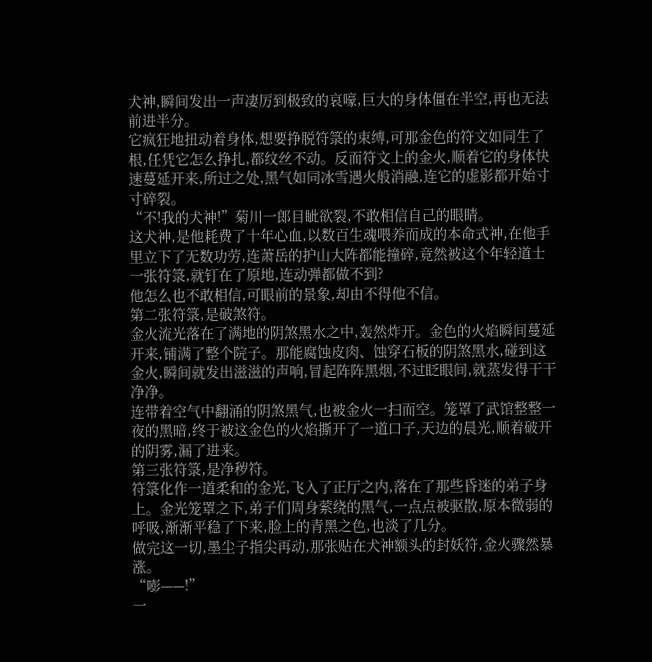犬神,瞬间发出一声凄厉到极致的哀嚎,巨大的身体僵在半空,再也无法前进半分。
它疯狂地扭动着身体,想要挣脱符箓的束缚,可那金色的符文如同生了根,任凭它怎么挣扎,都纹丝不动。反而符文上的金火,顺着它的身体快速蔓延开来,所过之处,黑气如同冰雪遇火般消融,连它的虚影都开始寸寸碎裂。
“不!我的犬神!”菊川一郎目眦欲裂,不敢相信自己的眼睛。
这犬神,是他耗费了十年心血,以数百生魂喂养而成的本命式神,在他手里立下了无数功劳,连萧岳的护山大阵都能撞碎,竟然被这个年轻道士一张符箓,就钉在了原地,连动弹都做不到?
他怎么也不敢相信,可眼前的景象,却由不得他不信。
第二张符箓,是破煞符。
金火流光落在了满地的阴煞黑水之中,轰然炸开。金色的火焰瞬间蔓延开来,铺满了整个院子。那能腐蚀皮肉、蚀穿石板的阴煞黑水,碰到这金火,瞬间就发出滋滋的声响,冒起阵阵黑烟,不过眨眼间,就蒸发得干干净净。
连带着空气中翻涌的阴煞黑气,也被金火一扫而空。笼罩了武馆整整一夜的黑暗,终于被这金色的火焰撕开了一道口子,天边的晨光,顺着破开的阴雾,漏了进来。
第三张符箓,是净秽符。
符箓化作一道柔和的金光,飞入了正厅之内,落在了那些昏迷的弟子身上。金光笼罩之下,弟子们周身萦绕的黑气,一点点被驱散,原本微弱的呼吸,渐渐平稳了下来,脸上的青黑之色,也淡了几分。
做完这一切,墨尘子指尖再动,那张贴在犬神额头的封妖符,金火骤然暴涨。
“嘭——!”
一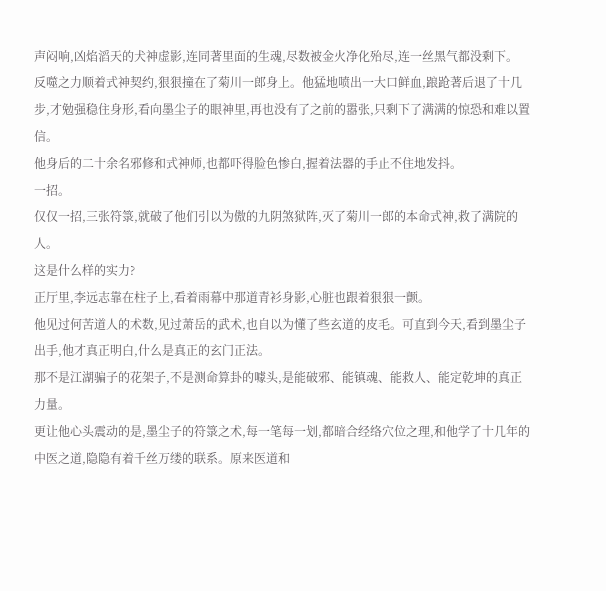声闷响,凶焰滔天的犬神虚影,连同著里面的生魂,尽数被金火净化殆尽,连一丝黑气都没剩下。
反噬之力顺着式神契约,狠狠撞在了菊川一郎身上。他猛地喷出一大口鲜血,踉跄著后退了十几步,才勉强稳住身形,看向墨尘子的眼神里,再也没有了之前的嚣张,只剩下了满满的惊恐和难以置信。
他身后的二十余名邪修和式神师,也都吓得脸色惨白,握着法器的手止不住地发抖。
一招。
仅仅一招,三张符箓,就破了他们引以为傲的九阴煞狱阵,灭了菊川一郎的本命式神,救了满院的人。
这是什么样的实力?
正厅里,李远志靠在柱子上,看着雨幕中那道青衫身影,心脏也跟着狠狠一颤。
他见过何苦道人的术数,见过萧岳的武术,也自以为懂了些玄道的皮毛。可直到今天,看到墨尘子出手,他才真正明白,什么是真正的玄门正法。
那不是江湖骗子的花架子,不是测命算卦的噱头,是能破邪、能镇魂、能救人、能定乾坤的真正力量。
更让他心头震动的是,墨尘子的符箓之术,每一笔每一划,都暗合经络穴位之理,和他学了十几年的中医之道,隐隐有着千丝万缕的联系。原来医道和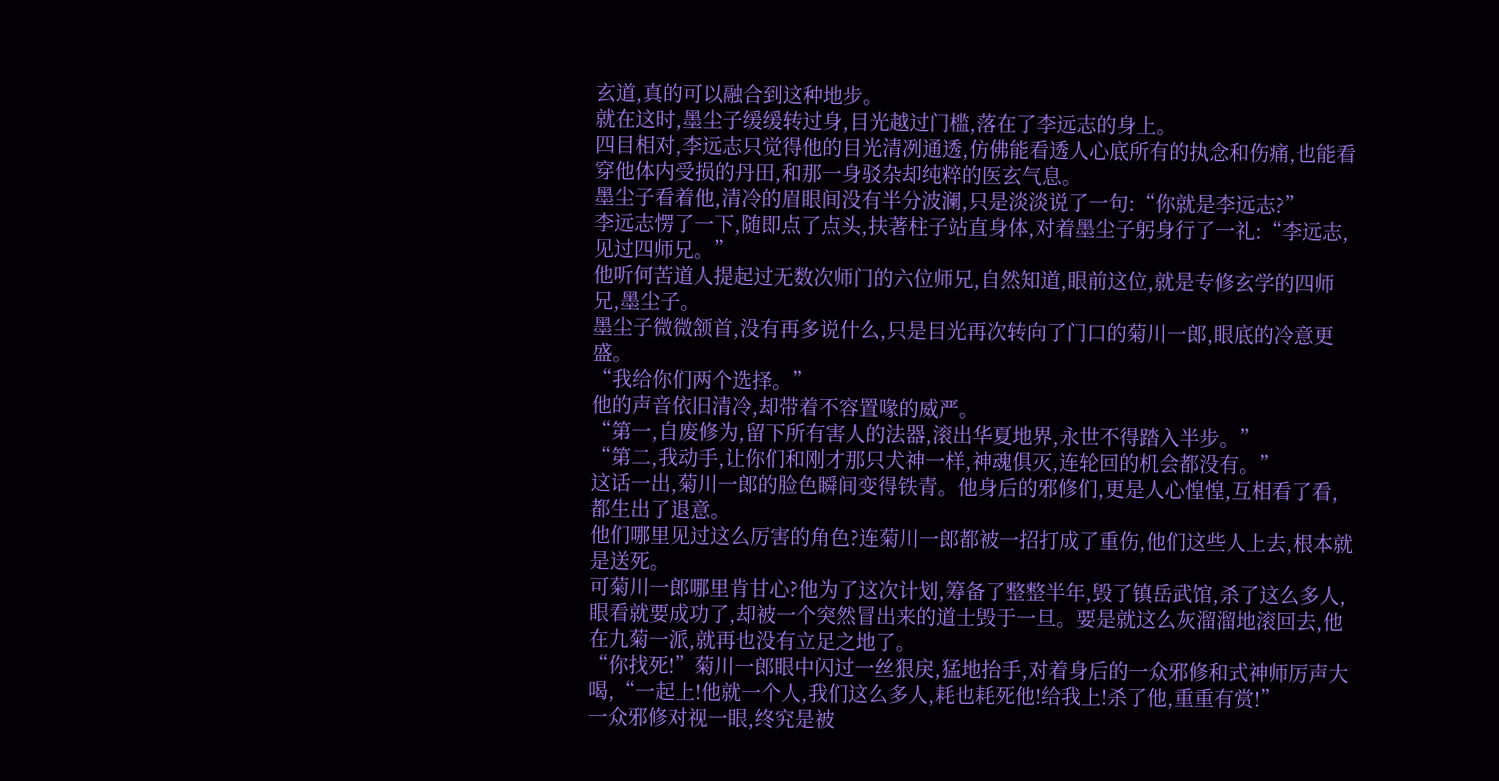玄道,真的可以融合到这种地步。
就在这时,墨尘子缓缓转过身,目光越过门槛,落在了李远志的身上。
四目相对,李远志只觉得他的目光清冽通透,仿佛能看透人心底所有的执念和伤痛,也能看穿他体内受损的丹田,和那一身驳杂却纯粹的医玄气息。
墨尘子看着他,清冷的眉眼间没有半分波澜,只是淡淡说了一句:“你就是李远志?”
李远志愣了一下,随即点了点头,扶著柱子站直身体,对着墨尘子躬身行了一礼:“李远志,见过四师兄。”
他听何苦道人提起过无数次师门的六位师兄,自然知道,眼前这位,就是专修玄学的四师兄,墨尘子。
墨尘子微微颔首,没有再多说什么,只是目光再次转向了门口的菊川一郎,眼底的冷意更盛。
“我给你们两个选择。”
他的声音依旧清冷,却带着不容置喙的威严。
“第一,自废修为,留下所有害人的法器,滚出华夏地界,永世不得踏入半步。”
“第二,我动手,让你们和刚才那只犬神一样,神魂俱灭,连轮回的机会都没有。”
这话一出,菊川一郎的脸色瞬间变得铁青。他身后的邪修们,更是人心惶惶,互相看了看,都生出了退意。
他们哪里见过这么厉害的角色?连菊川一郎都被一招打成了重伤,他们这些人上去,根本就是送死。
可菊川一郎哪里肯甘心?他为了这次计划,筹备了整整半年,毁了镇岳武馆,杀了这么多人,眼看就要成功了,却被一个突然冒出来的道士毁于一旦。要是就这么灰溜溜地滚回去,他在九菊一派,就再也没有立足之地了。
“你找死!”菊川一郎眼中闪过一丝狠戾,猛地抬手,对着身后的一众邪修和式神师厉声大喝,“一起上!他就一个人,我们这么多人,耗也耗死他!给我上!杀了他,重重有赏!”
一众邪修对视一眼,终究是被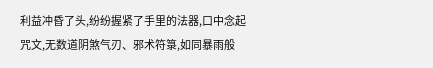利益冲昏了头,纷纷握紧了手里的法器,口中念起咒文,无数道阴煞气刃、邪术符箓,如同暴雨般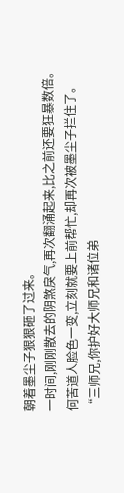朝着墨尘子狠狠砸了过来。
一时间,刚刚散去的阴煞戾气,再次翻涌起来,比之前还要狂暴数倍。
何苦道人脸色一变,立刻就要上前帮忙,却再次被墨尘子拦住了。
“三师兄,你护好大师兄和诸位弟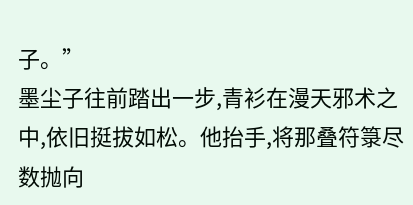子。”
墨尘子往前踏出一步,青衫在漫天邪术之中,依旧挺拔如松。他抬手,将那叠符箓尽数抛向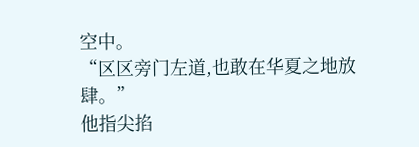空中。
“区区旁门左道,也敢在华夏之地放肆。”
他指尖掐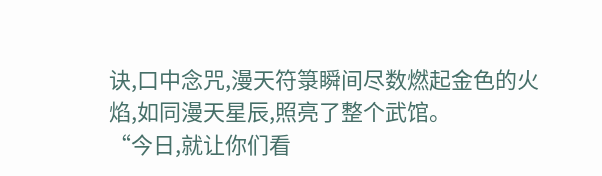诀,口中念咒,漫天符箓瞬间尽数燃起金色的火焰,如同漫天星辰,照亮了整个武馆。
“今日,就让你们看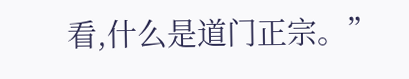看,什么是道门正宗。”